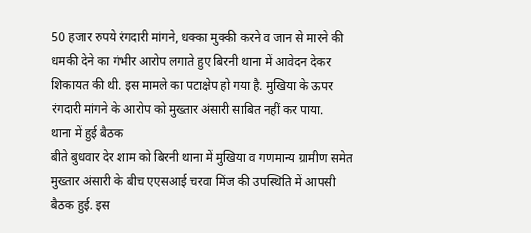50 हजार रुपये रंगदारी मांगने, धक्का मुक्की करने व जान से मारने की धमकी देने का गंभीर आरोप लगाते हुए बिरनी थाना में आवेदन देकर शिकायत की थी. इस मामले का पटाक्षेप हो गया है. मुखिया के ऊपर रंगदारी मांगने के आरोप को मुख्तार अंसारी साबित नहीं कर पाया.
थाना में हुई बैठक
बीते बुधवार देर शाम को बिरनी थाना में मुखिया व गणमान्य ग्रामीण समेत मुख्तार अंसारी के बीच एएसआई चरवा मिंज की उपस्थिति में आपसी बैठक हुई. इस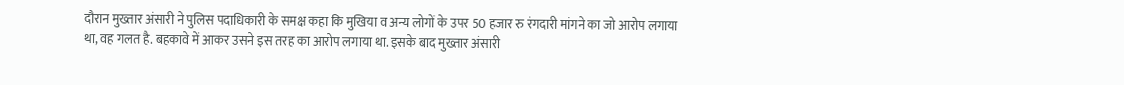दौरान मुख्तार अंसारी ने पुलिस पदाधिकारी के समक्ष कहा कि मुखिया व अन्य लोगों के उपर 50 हजार रु रंगदारी मांगने का जो आरोप लगाया था, वह गलत है. बहकावे में आकर उसने इस तरह का आरोप लगाया था. इसके बाद मुख्तार अंसारी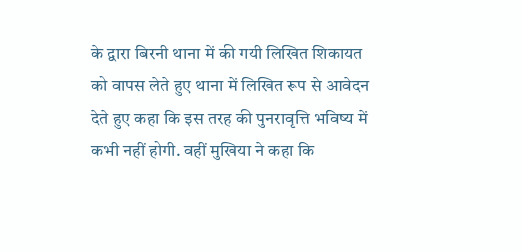के द्वारा बिरनी थाना में की गयी लिखित शिकायत को वापस लेते हुए थाना में लिखित रूप से आवेदन देते हुए कहा कि इस तरह की पुनरावृत्ति भविष्य में कभी नहीं होगी. वहीं मुखिया ने कहा कि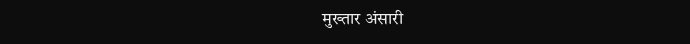मुख्तार अंसारी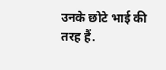उनके छोटे भाई की तरह हैं.